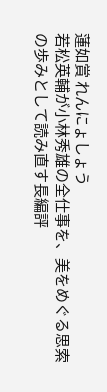蓮如賞 れんにょしょう
若松英輔が小林秀雄の全仕事を、美をめぐる思索の歩みとして読み直す長編評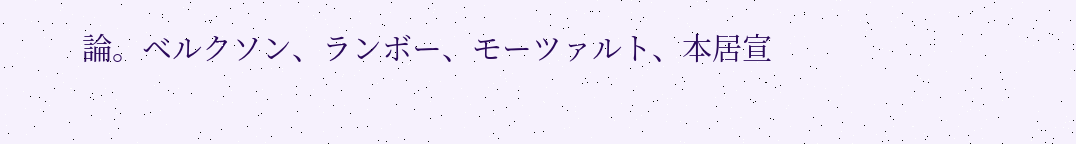論。ベルクソン、ランボー、モーツァルト、本居宣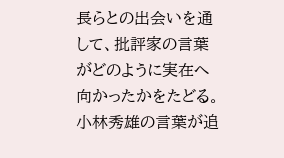長らとの出会いを通して、批評家の言葉がどのように実在へ向かったかをたどる。
小林秀雄の言葉が追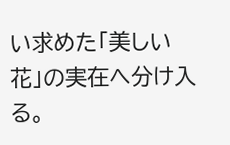い求めた「美しい花」の実在へ分け入る。